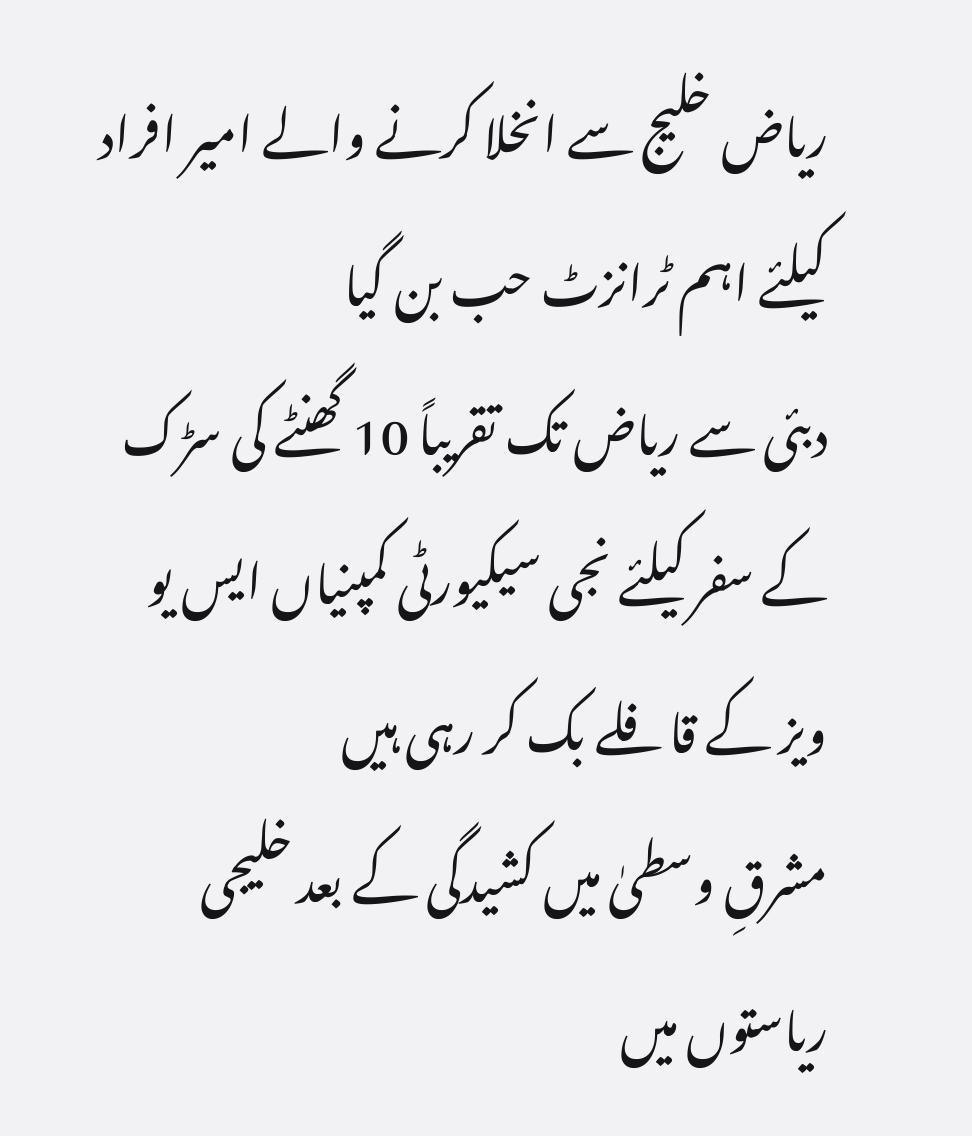ریاض خلیج سے انخلا کرنے والے امیر افراد کیلئے اہم ٹرانزٹ حب بن گیا
دبئی سے ریاض تک تقریباً 10 گھنٹے کی سڑک کے سفر کیلئے نجی سیکیورٹی کمپنیاں ایس یو ویز کے قافلے بک کر رہی ہیں
مشرقِ وسطیٰ میں کشیدگی کے بعد خلیجی ریاستوں میں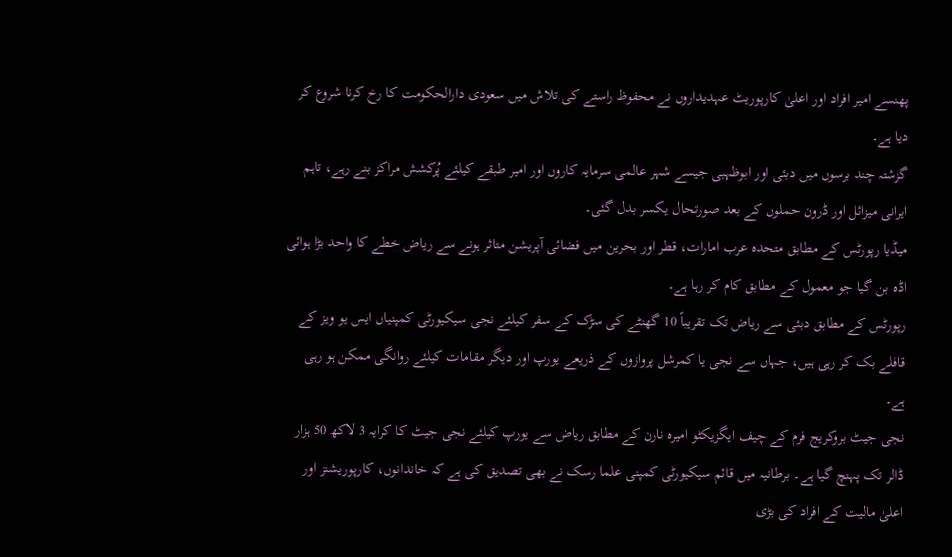پھنسے امیر افراد اور اعلیٰ کارپوریٹ عہدیداروں نے محفوظ راستے کی تلاش میں سعودی دارالحکومت کا رخ کرنا شروع کر دیا ہے۔
گزشتہ چند برسوں میں دبئی اور ابوظہبی جیسے شہر عالمی سرمایہ کاروں اور امیر طبقے کیلئے پُرکشش مراکز بنے رہے، تاہم ایرانی میزائل اور ڈرون حملوں کے بعد صورتحال یکسر بدل گئی۔
میڈیا رپورٹس کے مطابق متحدہ عرب امارات، قطر اور بحرین میں فضائی آپریشن متاثر ہونے سے ریاض خطے کا واحد بڑا ہوائی اڈہ بن گیا جو معمول کے مطابق کام کر رہا ہے۔
رپورٹس کے مطابق دبئی سے ریاض تک تقریباً 10 گھنٹے کی سڑک کے سفر کیلئے نجی سیکیورٹی کمپنیاں ایس یو ویز کے قافلے بک کر رہی ہیں، جہاں سے نجی یا کمرشل پروازوں کے ذریعے یورپ اور دیگر مقامات کیلئے روانگی ممکن ہو رہی ہے۔
نجی جیٹ بروکریج فرم کے چیف ایگزیکٹو امیرہ نارن کے مطابق ریاض سے یورپ کیلئے نجی جیٹ کا کرایہ 3 لاکھ 50 ہزار ڈالر تک پہنچ گیا ہے۔ برطانیہ میں قائم سیکیورٹی کمپنی علما رسک نے بھی تصدیق کی ہے کہ خاندانوں، کارپوریشنز اور اعلیٰ مالیت کے افراد کی بڑی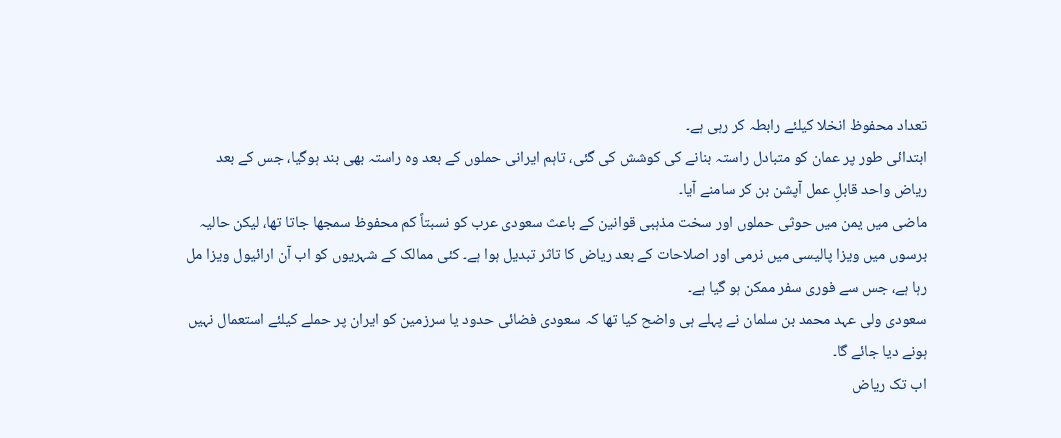تعداد محفوظ انخلا کیلئے رابطہ کر رہی ہے۔
ابتدائی طور پر عمان کو متبادل راستہ بنانے کی کوشش کی گئی، تاہم ایرانی حملوں کے بعد وہ راستہ بھی بند ہوگیا، جس کے بعد ریاض واحد قابلِ عمل آپشن بن کر سامنے آیا۔
ماضی میں یمن میں حوثی حملوں اور سخت مذہبی قوانین کے باعث سعودی عرب کو نسبتاً کم محفوظ سمجھا جاتا تھا، لیکن حالیہ برسوں میں ویزا پالیسی میں نرمی اور اصلاحات کے بعد ریاض کا تاثر تبدیل ہوا ہے۔ کئی ممالک کے شہریوں کو اب آن ارائیول ویزا مل رہا ہے، جس سے فوری سفر ممکن ہو گیا ہے۔
سعودی ولی عہد محمد بن سلمان نے پہلے ہی واضح کیا تھا کہ سعودی فضائی حدود یا سرزمین کو ایران پر حملے کیلئے استعمال نہیں ہونے دیا جائے گا۔
اب تک ریاض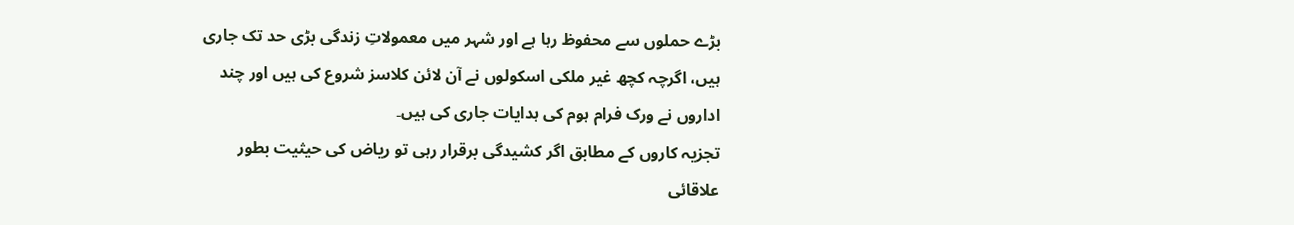بڑے حملوں سے محفوظ رہا ہے اور شہر میں معمولاتِ زندگی بڑی حد تک جاری ہیں، اگرچہ کچھ غیر ملکی اسکولوں نے آن لائن کلاسز شروع کی ہیں اور چند اداروں نے ورک فرام ہوم کی ہدایات جاری کی ہیں۔
تجزیہ کاروں کے مطابق اگر کشیدگی برقرار رہی تو ریاض کی حیثیت بطور علاقائی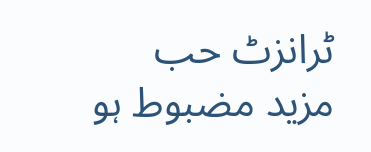ٹرانزٹ حب مزید مضبوط ہو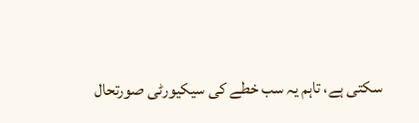سکتی ہے، تاہم یہ سب خطے کی سیکیورٹی صورتحال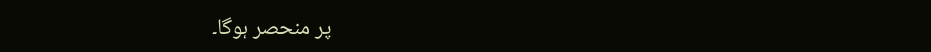پر منحصر ہوگا۔